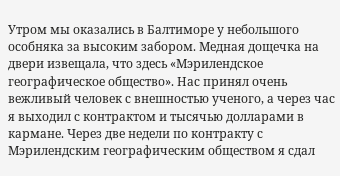Утром мы оказались в Балтиморе у небольшого особняка за высоким забором. Медная дощечка на двери извещала, что здесь «Мэрилендское географическое общество». Нас принял очень вежливый человек с внешностью ученого, а через час я выходил с контрактом и тысячью долларами в кармане. Через две недели по контракту с Мэрилендским географическим обществом я сдал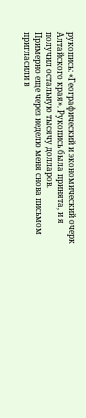рукопись: «Географический и экономический очерк Алтайского края». Рукопись была принята, и я получил остальную тысячу долларов.
Примерно еще через неделю меня снова письмом пригласили в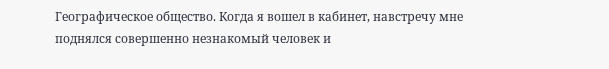Географическое общество. Когда я вошел в кабинет, навстречу мне поднялся совершенно незнакомый человек и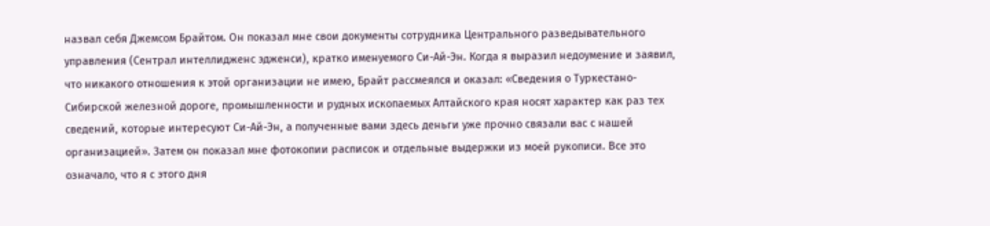назвал себя Джемсом Брайтом. Он показал мне свои документы сотрудника Центрального разведывательного управления (Сентрал интеллидженс эдженси), кратко именуемого Си-Ай-Эн. Когда я выразил недоумение и заявил, что никакого отношения к этой организации не имею, Брайт рассмеялся и оказал: «Сведения о Туркестано-Сибирской железной дороге, промышленности и рудных ископаемых Алтайского края носят характер как раз тех сведений, которые интересуют Си-Ай-Эн, а полученные вами здесь деньги уже прочно связали вас с нашей организацией». Затем он показал мне фотокопии расписок и отдельные выдержки из моей рукописи. Все это означало, что я с этого дня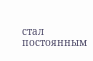стал постоянным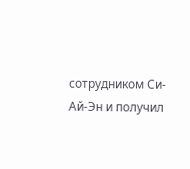сотрудником Си-Ай-Эн и получил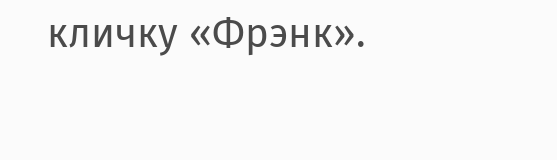кличку «Фрэнк».